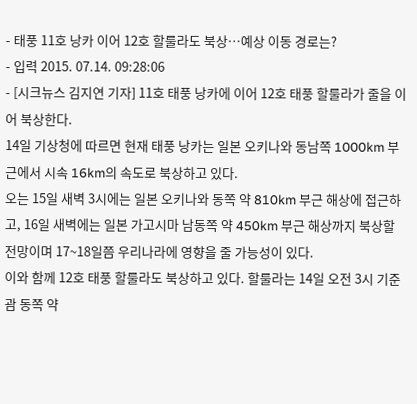- 태풍 11호 낭카 이어 12호 할룰라도 북상…예상 이동 경로는?
- 입력 2015. 07.14. 09:28:06
- [시크뉴스 김지연 기자] 11호 태풍 낭카에 이어 12호 태풍 할룰라가 줄을 이어 북상한다.
14일 기상청에 따르면 현재 태풍 낭카는 일본 오키나와 동남쪽 1000km 부근에서 시속 16km의 속도로 북상하고 있다.
오는 15일 새벽 3시에는 일본 오키나와 동쪽 약 810km 부근 해상에 접근하고, 16일 새벽에는 일본 가고시마 남동쪽 약 450km 부근 해상까지 북상할 전망이며 17~18일쯤 우리나라에 영향을 줄 가능성이 있다.
이와 함께 12호 태풍 할룰라도 북상하고 있다. 할룰라는 14일 오전 3시 기준 괌 동쪽 약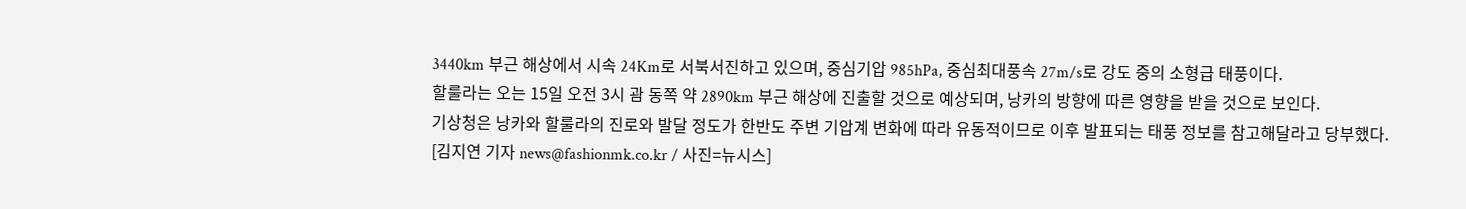3440km 부근 해상에서 시속 24Km로 서북서진하고 있으며, 중심기압 985hPa, 중심최대풍속 27m/s로 강도 중의 소형급 태풍이다.
할룰라는 오는 15일 오전 3시 괌 동쪽 약 2890km 부근 해상에 진출할 것으로 예상되며, 낭카의 방향에 따른 영향을 받을 것으로 보인다.
기상청은 낭카와 할룰라의 진로와 발달 정도가 한반도 주변 기압계 변화에 따라 유동적이므로 이후 발표되는 태풍 정보를 참고해달라고 당부했다.
[김지연 기자 news@fashionmk.co.kr / 사진=뉴시스]